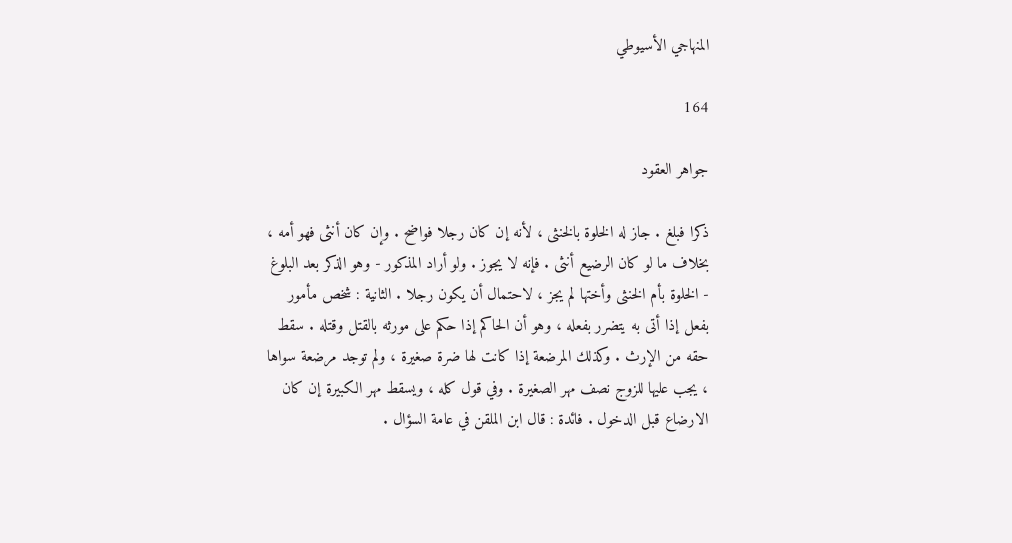المنهاجي الأسيوطي

164

جواهر العقود

ذكرا فبلغ . جاز له الخلوة بالخنثى ، لأنه إن كان رجلا فواضح . وإن كان أنثى فهو أمه ، بخلاف ما لو كان الرضيع أنثى . فإنه لا يجوز . ولو أراد المذكور - وهو الذكر بعد البلوغ - الخلوة بأم الخنثى وأختها لم يجز ، لاحتمال أن يكون رجلا . الثانية : شخص مأمور بفعل إذا أتى به يتضرر بفعله ، وهو أن الحاكم إذا حكم على مورثه بالقتل وقتله . سقط حقه من الإرث . وكذلك المرضعة إذا كانت لها ضرة صغيرة ، ولم توجد مرضعة سواها ، يجب عليها للزوج نصف مهر الصغيرة . وفي قول كله ، ويسقط مهر الكبيرة إن كان الارضاع قبل الدخول . فائدة : قال ابن الملقن في عامة السؤال .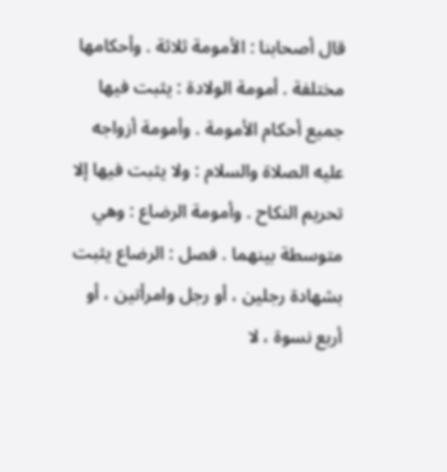قال أصحابنا : الأمومة ثلاثة . وأحكامها مختلفة . أمومة الولادة : يثبت فيها جميع أحكام الأمومة . وأمومة أزواجه عليه الصلاة والسلام : ولا يثبت فيها إلا تحريم النكاح . وأمومة الرضاع : وهي متوسطة بينهما . فصل : الرضاع يثبت بشهادة رجلين ، أو رجل وامرأتين ، أو أربع نسوة ، لا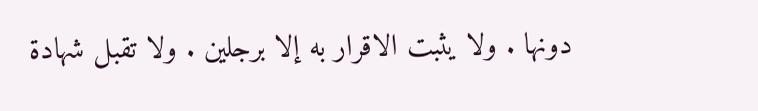دونها . ولا يثبت الاقرار به إلا برجلين . ولا تقبل شهادة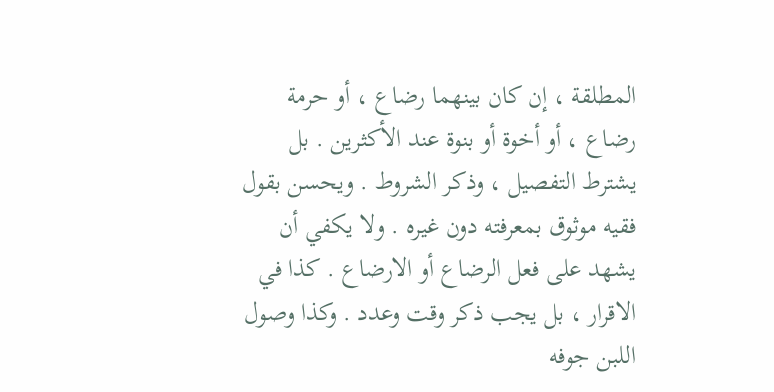المطلقة ، إن كان بينهما رضاع ، أو حرمة رضاع ، أو أخوة أو بنوة عند الأكثرين . بل يشترط التفصيل ، وذكر الشروط . ويحسن بقول فقيه موثوق بمعرفته دون غيره . ولا يكفي أن يشهد على فعل الرضاع أو الارضاع . كذا في الاقرار ، بل يجب ذكر وقت وعدد . وكذا وصول اللبن جوفه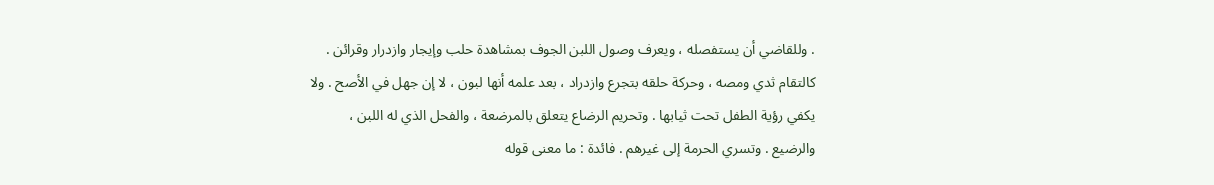. وللقاضي أن يستفصله ، ويعرف وصول اللبن الجوف بمشاهدة حلب وإيجار وازدرار وقرائن . كالتقام ثدي ومصه ، وحركة حلقه بتجرع وازدراد ، بعد علمه أنها لبون ، لا إن جهل في الأصح . ولا يكفي رؤية الطفل تحت ثيابها . وتحريم الرضاع يتعلق بالمرضعة ، والفحل الذي له اللبن ، والرضيع . وتسري الحرمة إلى غيرهم . فائدة : ما معنى قوله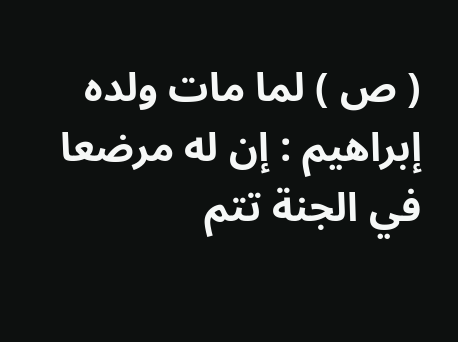( ص ) لما مات ولده إبراهيم : إن له مرضعا في الجنة تتم